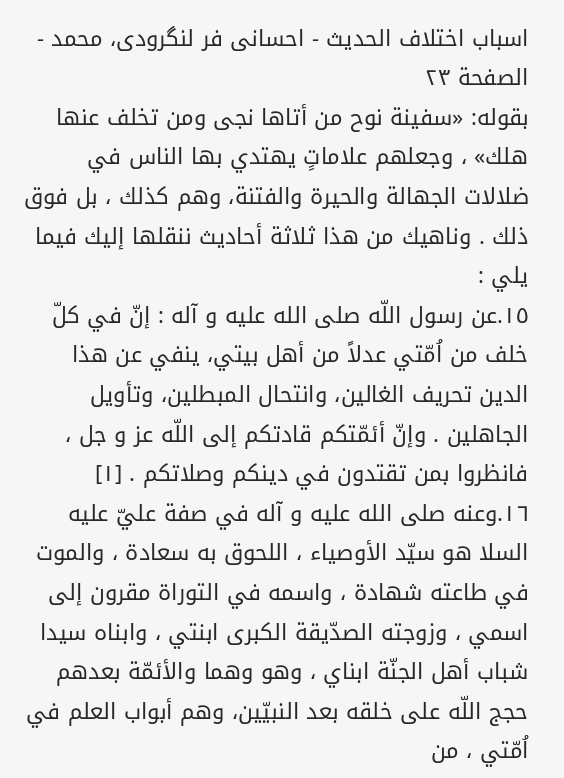اسباب اختلاف الحديث - احسانی فر لنگرودی، محمد - الصفحة ٢٣
بقوله: «سفينة نوح من أتاها نجى ومن تخلف عنها هلك» ، وجعلهم علاماتٍ يهتدي بها الناس في ضلالات الجهالة والحيرة والفتنة، وهم كذلك ، بل فوق ذلك . وناهيك من هذا ثلاثة أحاديث ننقلها إليك فيما يلي :
١٥.عن رسول اللّه صلى الله عليه و آله : إنّ في كلّ خلف من اُمّتي عدلاً من أهل بيتي، ينفي عن هذا الدين تحريف الغالين، وانتحال المبطلين، وتأويل الجاهلين . وإنّ أئمّتكم قادتكم إلى اللّه عز و جل ، فانظروا بمن تقتدون في دينكم وصلاتكم . [١]
١٦.وعنه صلى الله عليه و آله في صفة عليّ عليه السلا هو سيّد الأوصياء ، اللحوق به سعادة ، والموت في طاعته شهادة ، واسمه في التوراة مقرون إلى اسمي ، وزوجته الصدّيقة الكبرى ابنتي ، وابناه سيدا شباب أهل الجنّة ابناي ، وهو وهما والأئمّة بعدهم حجج اللّه على خلقه بعد النبيّين، وهم أبواب العلم في اُمّتي ، من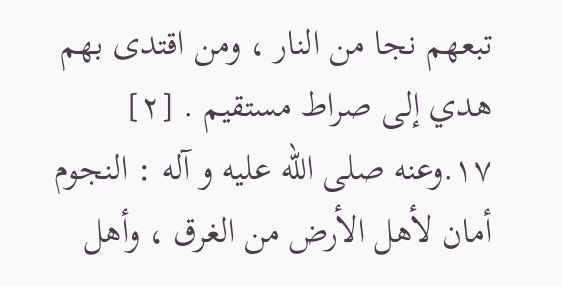تبعهم نجا من النار ، ومن اقتدى بهم هدي إلى صراط مستقيم . [٢]
١٧.وعنه صلى الله عليه و آله : النجوم أمان لأهل الأرض من الغرق ، وأهل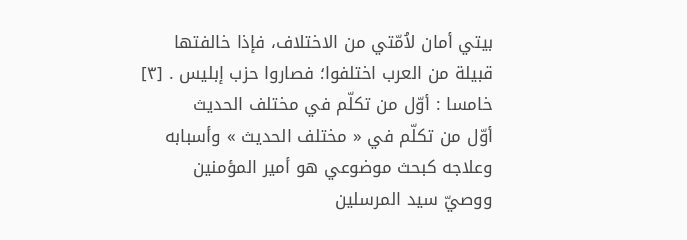بيتي أمان لاُمّتي من الاختلاف، فإذا خالفتها قبيلة من العرب اختلفوا؛ فصاروا حزب إبليس . [٣]
خامسا : أوّل من تكلّم في مختلف الحديث
أوّل من تكلّم في « مختلف الحديث » وأسبابه وعلاجه كبحث موضوعي هو أمير المؤمنين ووصيّ سيد المرسلين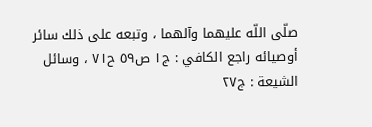صلّى اللّه عليهما وآلهما ، وتبعه على ذلك سائر أوصيائه راجع الكافي : ج١ ص٥٩ ح٧١ ، وسائل الشيعة : ج٢٧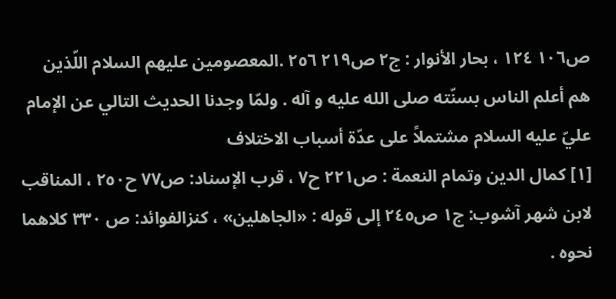ص١٠٦ ١٢٤ ، بحار الأنوار : ج٢ ص٢١٩ ٢٥٦ .المعصومين عليهم السلام اللّذين هم أعلم الناس بسنّته صلى الله عليه و آله . ولمّا وجدنا الحديث التالي عن الإمام عليّ عليه السلام مشتملاً على عدّة أسباب الاختلاف
[١] كمال الدين وتمام النعمة : ص٢٢١ ح٧ ، قرب الإسناد: ص٧٧ ح٢٥٠ ، المناقب لابن شهر آشوب: ج١ ص٢٤٥ إلى قوله : «الجاهلين» ، كنزالفوائد: ص ٣٣٠ كلاهما نحوه .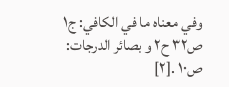وفي معناه ما في الكافي: ج١ ص٣٢ ح٢ و بصائر الدرجات: ص١٠ .[٢]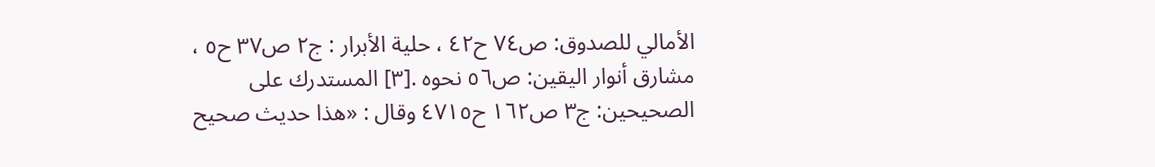الأمالي للصدوق: ص٧٤ ح٤٢ ، حلية الأبرار : ج٢ ص٣٧ ح٥ ، مشارق أنوار اليقين: ص٥٦ نحوه .[٣] المستدرك على الصحيحين: ج٣ ص١٦٢ ح٤٧١٥ وقال : «هذا حديث صحيح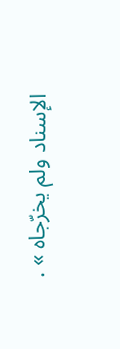الإسناد ولم يخرّجاه » .